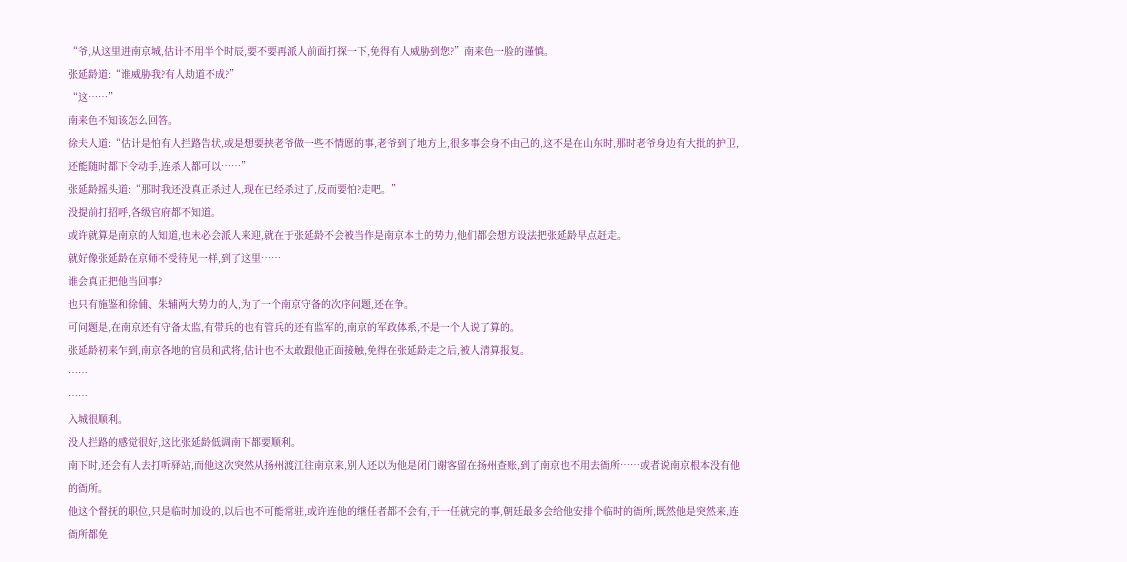“爷,从这里进南京城,估计不用半个时辰,要不要再派人前面打探一下,免得有人威胁到您?”南来色一脸的谨慎。
张延龄道:“谁威胁我?有人劫道不成?”
“这……”
南来色不知该怎么回答。
徐夫人道:“估计是怕有人拦路告状,或是想要挟老爷做一些不情愿的事,老爷到了地方上,很多事会身不由己的,这不是在山东时,那时老爷身边有大批的护卫,还能随时都下令动手,连杀人都可以……”
张延龄摇头道:“那时我还没真正杀过人,现在已经杀过了,反而要怕?走吧。”
没提前打招呼,各级官府都不知道。
或许就算是南京的人知道,也未必会派人来迎,就在于张延龄不会被当作是南京本土的势力,他们都会想方设法把张延龄早点赶走。
就好像张延龄在京师不受待见一样,到了这里……
谁会真正把他当回事?
也只有施鉴和徐俌、朱辅两大势力的人,为了一个南京守备的次序问题,还在争。
可问题是,在南京还有守备太监,有带兵的也有管兵的还有监军的,南京的军政体系,不是一个人说了算的。
张延龄初来乍到,南京各地的官员和武将,估计也不太敢跟他正面接触,免得在张延龄走之后,被人清算报复。
……
……
入城很顺利。
没人拦路的感觉很好,这比张延龄低调南下都要顺利。
南下时,还会有人去打听驿站,而他这次突然从扬州渡江往南京来,别人还以为他是闭门谢客留在扬州查账,到了南京也不用去衙所……或者说南京根本没有他的衙所。
他这个督抚的职位,只是临时加设的,以后也不可能常驻,或许连他的继任者都不会有,干一任就完的事,朝廷最多会给他安排个临时的衙所,既然他是突然来,连衙所都免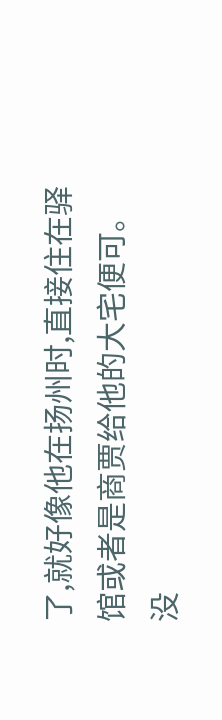了,就好像他在扬州时,直接住在驿馆或者是商贾给他的大宅便可。
没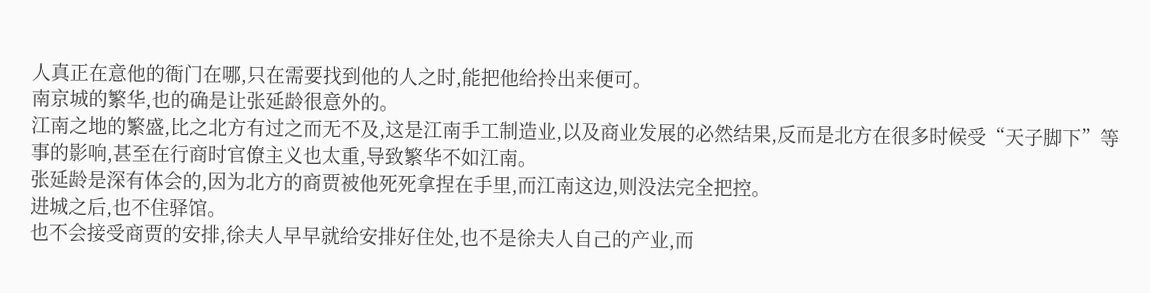人真正在意他的衙门在哪,只在需要找到他的人之时,能把他给拎出来便可。
南京城的繁华,也的确是让张延龄很意外的。
江南之地的繁盛,比之北方有过之而无不及,这是江南手工制造业,以及商业发展的必然结果,反而是北方在很多时候受“天子脚下”等事的影响,甚至在行商时官僚主义也太重,导致繁华不如江南。
张延龄是深有体会的,因为北方的商贾被他死死拿捏在手里,而江南这边,则没法完全把控。
进城之后,也不住驿馆。
也不会接受商贾的安排,徐夫人早早就给安排好住处,也不是徐夫人自己的产业,而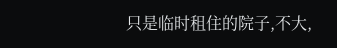只是临时租住的院子,不大,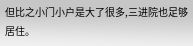但比之小门小户是大了很多,三进院也足够居住。